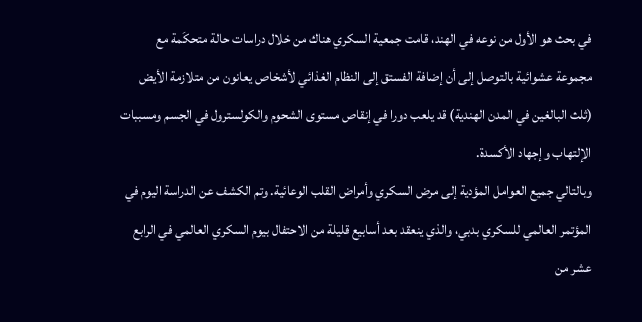في بحث هو الأول من نوعه في الهند، قامت جمعية السكري هناك من خلال دراسات حالة متحكَمة مع مجموعة عشوائية بالتوصل إلى أن إضافة الفستق إلى النظام الغذائي لأشخاص يعانون من متلازمة الأيض (ثلث البالغين في المدن الهندية) قد يلعب دورا في إنقاص مستوى الشحوم والكولسترول في الجسم ومسببات الإلتهاب وإجهاد الأكسدة.
وبالتالي جميع العوامل المؤدية إلى مرض السكري وأمراض القلب الوعائية. وتم الكشف عن الدراسة اليوم في المؤتمر العالمي للسكري بدبي، والذي ينعقد بعد أسابيع قليلة من الاحتفال بيوم السكري العالمي في الرابع عشر من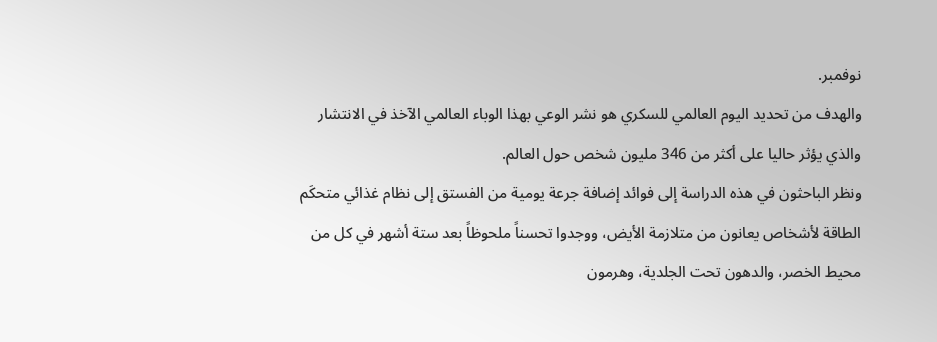نوفمبر.
والهدف من تحديد اليوم العالمي للسكري هو نشر الوعي بهذا الوباء العالمي الآخذ في الانتشار والذي يؤثر حاليا على أكثر من 346 مليون شخص حول العالم.
ونظر الباحثون في هذه الدراسة إلى فوائد إضافة جرعة يومية من الفستق إلى نظام غذائي متحكَم الطاقة لأشخاص يعانون من متلازمة الأيض، ووجدوا تحسناً ملحوظاً بعد ستة أشهر في كل من محيط الخصر، والدهون تحت الجلدية، وهرمون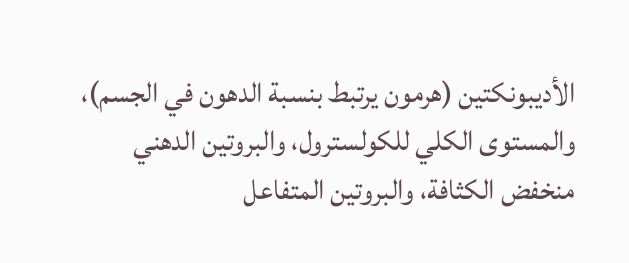الأديبونكتين (هرمون يرتبط بنسبة الدهون في الجسم)، والمستوى الكلي للكولسترول، والبروتين الدهني منخفض الكثافة، والبروتين المتفاعل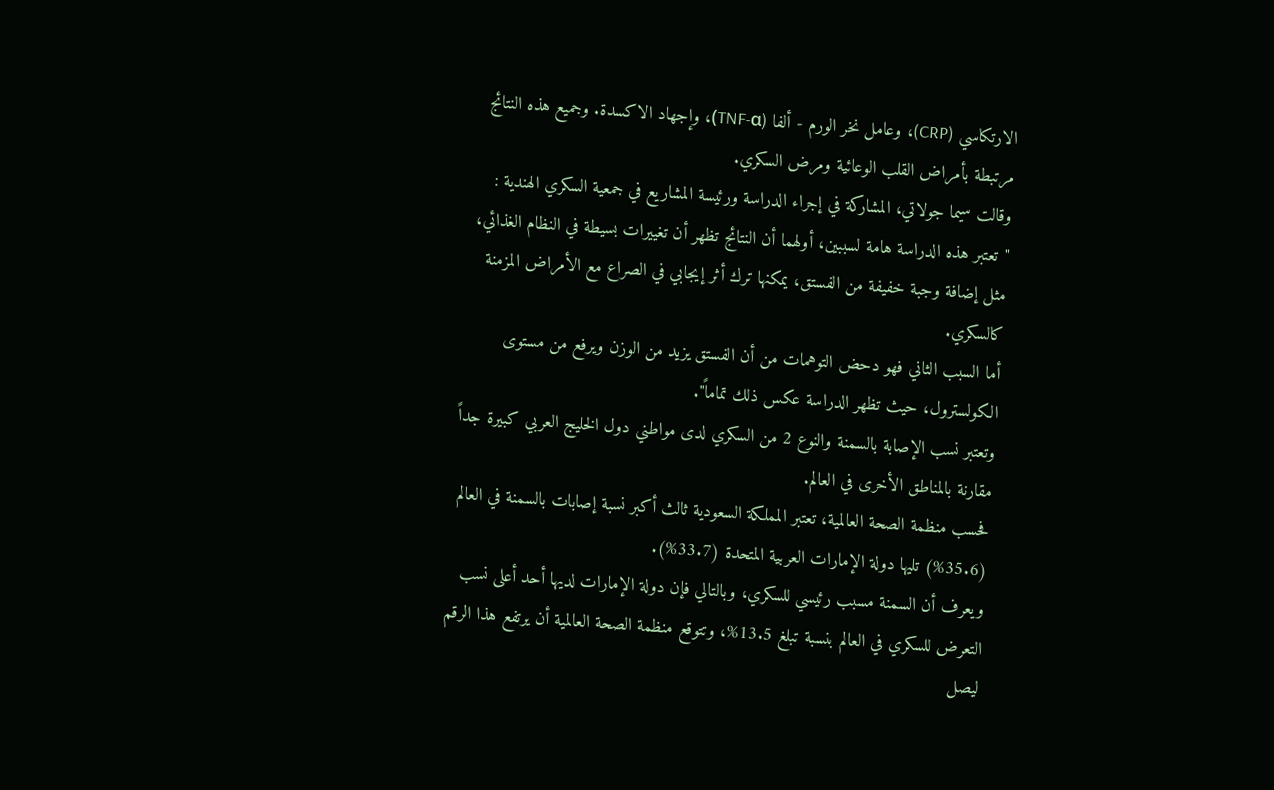الارتكاسي (CRP)، وعامل نخر الورم - ألفا (TNF-α)، وإجهاد الاكسدة. وجميع هذه النتائج مرتبطة بأمراض القلب الوعائية ومرض السكري.
وقالت سيما جولاتي، المشاركة في إجراء الدراسة ورئيسة المشاريع في جمعية السكري الهندية : "تعتبر هذه الدراسة هامة لسببين، أولهما أن النتائج تظهر أن تغييرات بسيطة في النظام الغذائي، مثل إضافة وجبة خفيفة من الفستق، يمكنها ترك أثر إيجابي في الصراع مع الأمراض المزمنة كالسكري.
أما السبب الثاني فهو دحض التوهمات من أن الفستق يزيد من الوزن ويرفع من مستوى الكولسترول، حيث تظهر الدراسة عكس ذلك تماماً".
وتعتبر نسب الإصابة بالسمنة والنوع 2 من السكري لدى مواطني دول الخليج العربي كبيرة جداً مقارنة بالمناطق الأخرى في العالم.
فحسب منظمة الصحة العالمية، تعتبر المملكة السعودية ثالث أكبر نسبة إصابات بالسمنة في العالم (35.6%) تليها دولة الإمارات العربية المتحدة (33.7%).
ويعرف أن السمنة مسبب رئيسي للسكري، وبالتالي فإن دولة الإمارات لديها أحد أعلى نسب التعرض للسكري في العالم بنسبة تبلغ 13.5%، وتتوقع منظمة الصحة العالمية أن يرتفع هذا الرقم ليصل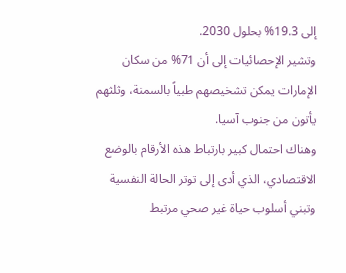إلى 19.3% بحلول 2030.
وتشير الإحصائيات إلى أن 71% من سكان الإمارات يمكن تشخيصهم طبياً بالسمنة، وثلثهم يأتون من جنوب آسيا.
وهناك احتمال كبير بارتباط هذه الأرقام بالوضع الاقتصادي، الذي أدى إلى توتر الحالة النفسية وتبني أسلوب حياة غير صحي مرتبط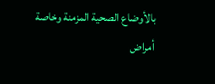بالأوضاع الصحية المزمنة وخاصة أمراض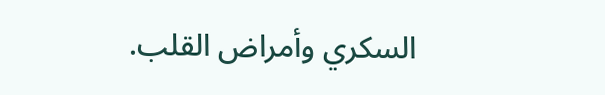السكري وأمراض القلب.